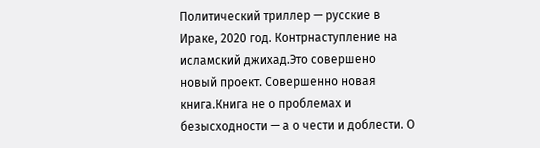Политический триллер — русские в Ираке, 2020 год. Контрнаступление на исламский джихад.Это совершено новый проект. Совершенно новая книга.Книга не о проблемах и безысходности — а о чести и доблести. О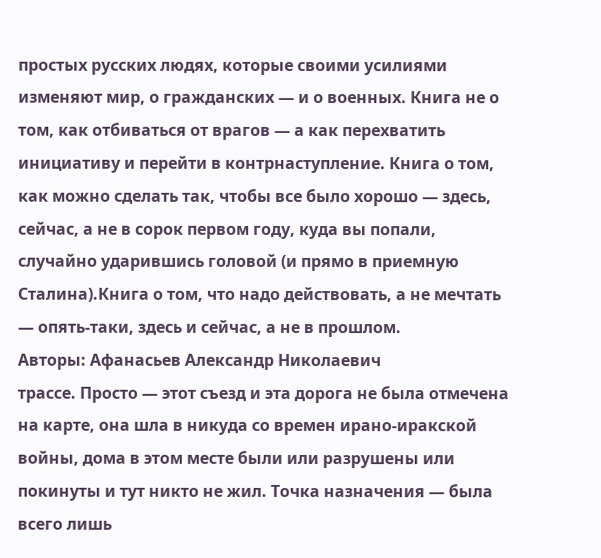простых русских людях, которые своими усилиями изменяют мир, о гражданских — и о военных. Книга не о том, как отбиваться от врагов — а как перехватить инициативу и перейти в контрнаступление. Книга о том, как можно сделать так, чтобы все было хорошо — здесь, сейчас, а не в сорок первом году, куда вы попали, случайно ударившись головой (и прямо в приемную Сталина).Книга о том, что надо действовать, а не мечтать — опять-таки, здесь и сейчас, а не в прошлом.
Авторы: Афанасьев Александр Николаевич
трассе. Просто — этот съезд и эта дорога не была отмечена на карте, она шла в никуда со времен ирано-иракской войны, дома в этом месте были или разрушены или покинуты и тут никто не жил. Точка назначения — была всего лишь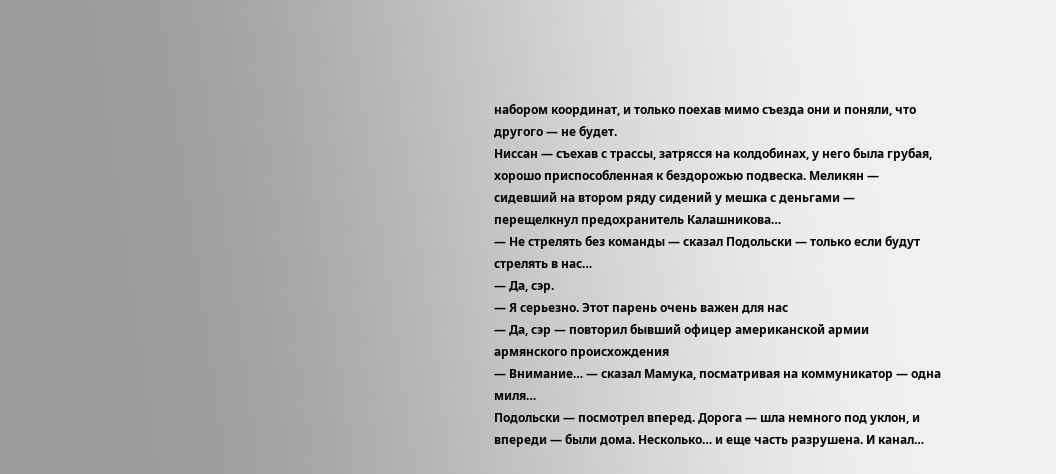набором координат, и только поехав мимо съезда они и поняли, что другого — не будет.
Ниссан — съехав с трассы, затрясся на колдобинах, у него была грубая, хорошо приспособленная к бездорожью подвеска. Меликян — сидевший на втором ряду сидений у мешка с деньгами — перещелкнул предохранитель Калашникова…
— Не стрелять без команды — сказал Подольски — только если будут стрелять в нас…
— Да, сэр.
— Я серьезно. Этот парень очень важен для нас
— Да, сэр — повторил бывший офицер американской армии армянского происхождения
— Внимание… — сказал Мамука, посматривая на коммуникатор — одна миля…
Подольски — посмотрел вперед. Дорога — шла немного под уклон, и впереди — были дома. Несколько… и еще часть разрушена. И канал…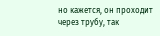но кажется, он проходит через трубу, так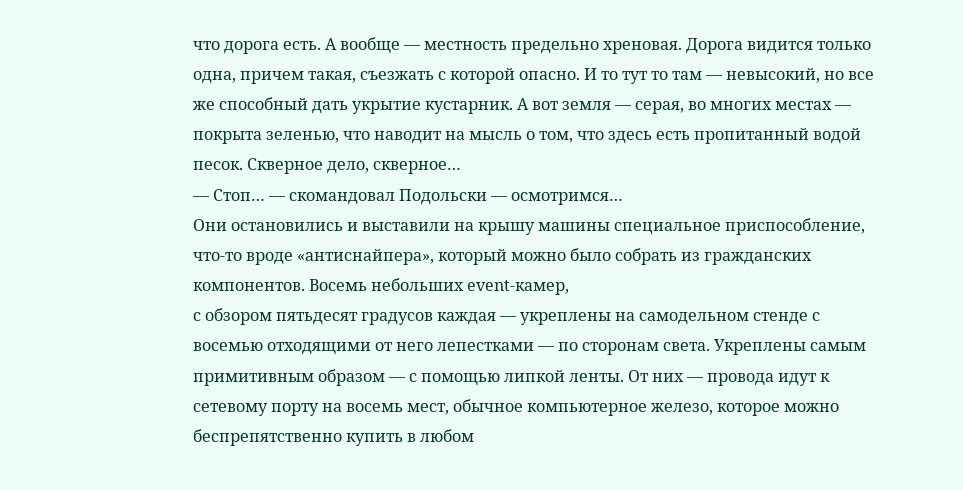что дорога есть. А вообще — местность предельно хреновая. Дорога видится только одна, причем такая, съезжать с которой опасно. И то тут то там — невысокий, но все же способный дать укрытие кустарник. А вот земля — серая, во многих местах — покрыта зеленью, что наводит на мысль о том, что здесь есть пропитанный водой песок. Скверное дело, скверное…
— Стоп… — скомандовал Подольски — осмотримся…
Они остановились и выставили на крышу машины специальное приспособление, что-то вроде «антиснайпера», который можно было собрать из гражданских компонентов. Восемь небольших event-камер,
с обзором пятьдесят градусов каждая — укреплены на самодельном стенде с восемью отходящими от него лепестками — по сторонам света. Укреплены самым примитивным образом — с помощью липкой ленты. От них — провода идут к сетевому порту на восемь мест, обычное компьютерное железо, которое можно беспрепятственно купить в любом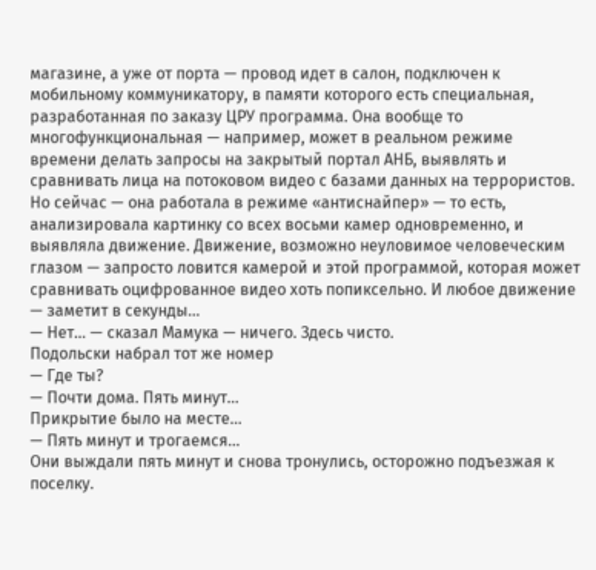магазине, а уже от порта — провод идет в салон, подключен к мобильному коммуникатору, в памяти которого есть специальная, разработанная по заказу ЦРУ программа. Она вообще то многофункциональная — например, может в реальном режиме времени делать запросы на закрытый портал АНБ, выявлять и сравнивать лица на потоковом видео с базами данных на террористов.
Но сейчас — она работала в режиме «антиснайпер» — то есть, анализировала картинку со всех восьми камер одновременно, и выявляла движение. Движение, возможно неуловимое человеческим глазом — запросто ловится камерой и этой программой, которая может сравнивать оцифрованное видео хоть попиксельно. И любое движение — заметит в секунды…
— Нет… — сказал Мамука — ничего. Здесь чисто.
Подольски набрал тот же номер
— Где ты?
— Почти дома. Пять минут…
Прикрытие было на месте…
— Пять минут и трогаемся…
Они выждали пять минут и снова тронулись, осторожно подъезжая к поселку.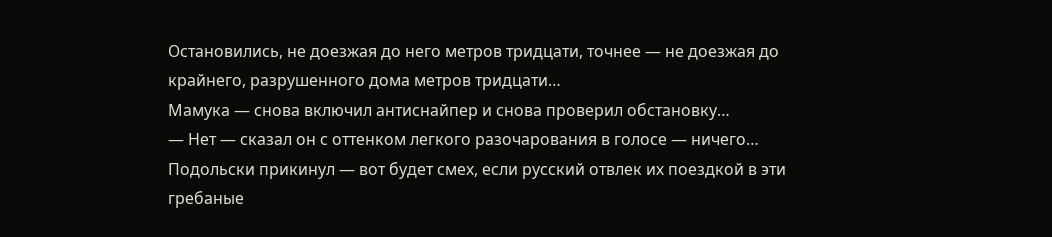Остановились, не доезжая до него метров тридцати, точнее — не доезжая до крайнего, разрушенного дома метров тридцати…
Мамука — снова включил антиснайпер и снова проверил обстановку…
— Нет — сказал он с оттенком легкого разочарования в голосе — ничего…
Подольски прикинул — вот будет смех, если русский отвлек их поездкой в эти гребаные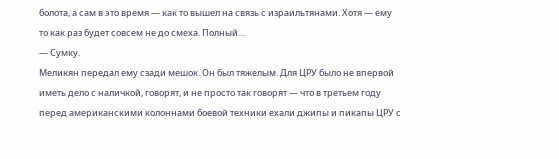болота, а сам в это время — как то вышел на связь с израильтянами. Хотя — ему то как раз будет совсем не до смеха. Полный…
— Сумку.
Меликян передал ему сзади мешок. Он был тяжелым. Для ЦРУ было не впервой иметь дело с наличкой, говорят, и не просто так говорят — что в третьем году перед американскими колоннами боевой техники ехали джипы и пикапы ЦРУ с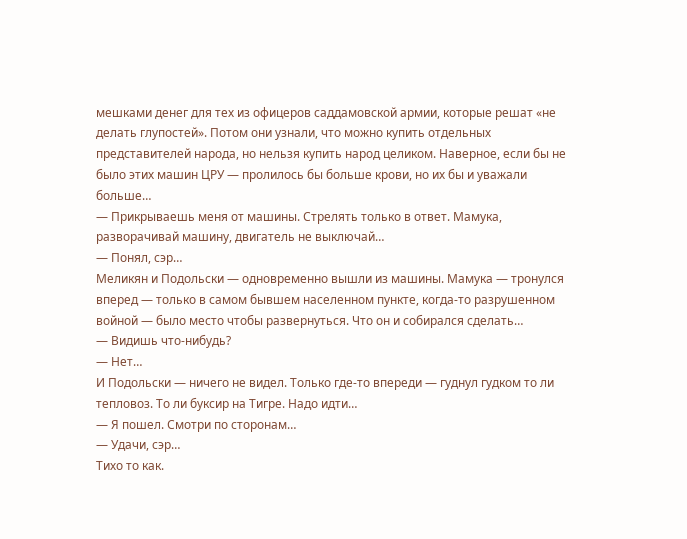мешками денег для тех из офицеров саддамовской армии, которые решат «не делать глупостей». Потом они узнали, что можно купить отдельных представителей народа, но нельзя купить народ целиком. Наверное, если бы не было этих машин ЦРУ — пролилось бы больше крови, но их бы и уважали больше…
— Прикрываешь меня от машины. Стрелять только в ответ. Мамука, разворачивай машину, двигатель не выключай…
— Понял, сэр…
Меликян и Подольски — одновременно вышли из машины. Мамука — тронулся вперед — только в самом бывшем населенном пункте, когда-то разрушенном войной — было место чтобы развернуться. Что он и собирался сделать…
— Видишь что-нибудь?
— Нет…
И Подольски — ничего не видел. Только где-то впереди — гуднул гудком то ли тепловоз. То ли буксир на Тигре. Надо идти…
— Я пошел. Смотри по сторонам…
— Удачи, сэр…
Тихо то как.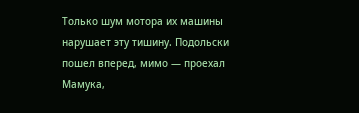Только шум мотора их машины нарушает эту тишину. Подольски пошел вперед, мимо — проехал Мамука,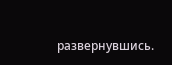развернувшись.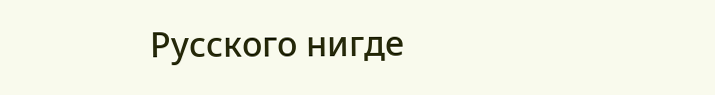Русского нигде